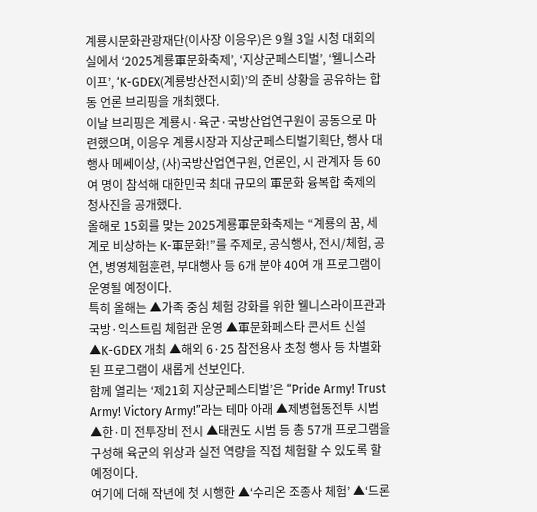계룡시문화관광재단(이사장 이응우)은 9월 3일 시청 대회의실에서 ‘2025계룡軍문화축제’, ‘지상군페스티벌’, ‘웰니스라이프’, ‘K-GDEX(계룡방산전시회)’의 준비 상황을 공유하는 합동 언론 브리핑을 개최했다.
이날 브리핑은 계룡시·육군·국방산업연구원이 공동으로 마련했으며, 이응우 계룡시장과 지상군페스티벌기획단, 행사 대행사 메쎄이상, (사)국방산업연구원, 언론인, 시 관계자 등 60여 명이 참석해 대한민국 최대 규모의 軍문화 융복합 축제의 청사진을 공개했다.
올해로 15회를 맞는 2025계룡軍문화축제는 “계룡의 꿈, 세계로 비상하는 K-軍문화!”를 주제로, 공식행사, 전시/체험, 공연, 병영체험훈련, 부대행사 등 6개 분야 40여 개 프로그램이 운영될 예정이다.
특히 올해는 ▲가족 중심 체험 강화를 위한 웰니스라이프관과 국방·익스트림 체험관 운영 ▲軍문화페스타 콘서트 신설 ▲K-GDEX 개최 ▲해외 6·25 참전용사 초청 행사 등 차별화된 프로그램이 새롭게 선보인다.
함께 열리는 ‘제21회 지상군페스티벌’은 “Pride Army! Trust Army! Victory Army!”라는 테마 아래 ▲제병협동전투 시범 ▲한·미 전투장비 전시 ▲태권도 시범 등 총 57개 프로그램을 구성해 육군의 위상과 실전 역량을 직접 체험할 수 있도록 할 예정이다.
여기에 더해 작년에 첫 시행한 ▲‘수리온 조종사 체험’ ▲‘드론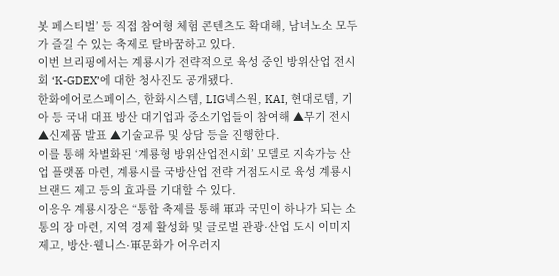봇 페스티벌’ 등 직접 참여형 체험 콘텐츠도 확대해, 남녀노소 모두가 즐길 수 있는 축제로 탈바꿈하고 있다.
이번 브리핑에서는 계룡시가 전략적으로 육성 중인 방위산업 전시회 ‘K-GDEX’에 대한 청사진도 공개됐다.
한화에어로스페이스, 한화시스템, LIG넥스원, KAI, 현대로템, 기아 등 국내 대표 방산 대기업과 중소기업들이 참여해 ▲무기 전시 ▲신제품 발표 ▲기술교류 및 상담 등을 진행한다.
이를 통해 차별화된 ‘계룡형 방위산업전시회’ 모델로 지속가능 산업 플랫폼 마련, 계룡시를 국방산업 전략 거점도시로 육성 계룡시 브랜드 제고 등의 효과를 기대할 수 있다.
이응우 계룡시장은 “통합 축제를 통해 軍과 국민이 하나가 되는 소통의 장 마련, 지역 경제 활성화 및 글로벌 관광·산업 도시 이미지 제고, 방산·웰니스·軍문화가 어우러지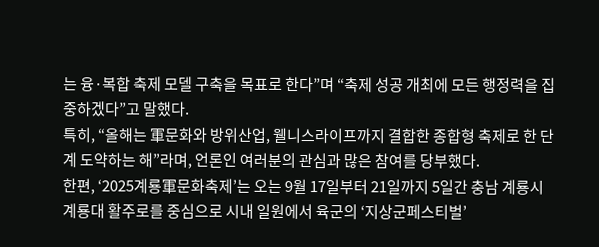는 융·복합 축제 모델 구축을 목표로 한다”며 “축제 성공 개최에 모든 행정력을 집중하겠다”고 말했다.
특히, “올해는 軍문화와 방위산업, 웰니스라이프까지 결합한 종합형 축제로 한 단계 도약하는 해”라며, 언론인 여러분의 관심과 많은 참여를 당부했다.
한편, ‘2025계룡軍문화축제’는 오는 9월 17일부터 21일까지 5일간 충남 계룡시 계룡대 활주로를 중심으로 시내 일원에서 육군의 ‘지상군페스티벌’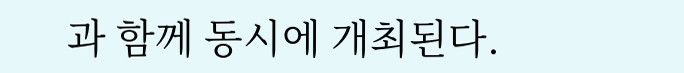과 함께 동시에 개최된다.